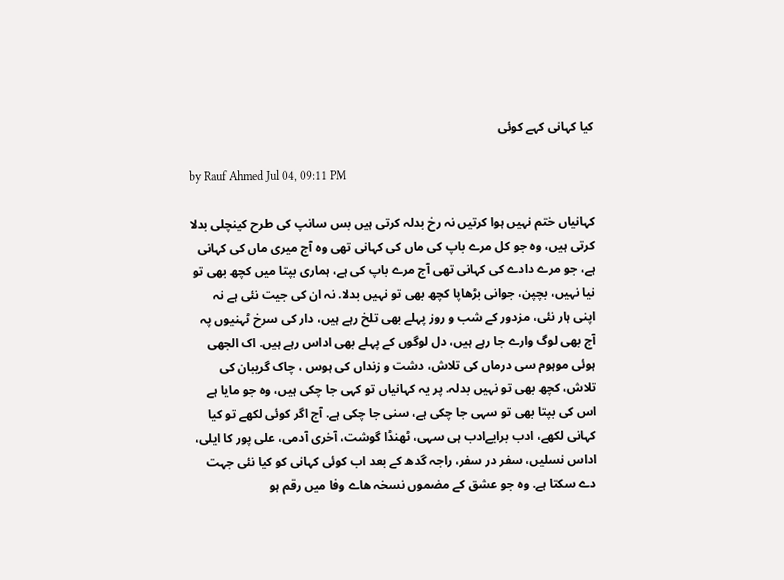کیا کہانی کہے کوئی

by Rauf Ahmed Jul 04, 09:11 PM

کہانیاں ختم نہیں ہوا کرتیں نہ رخ بدلہ کرتی ہیں بس سانپ کی طرح کینچلی بدلا کرتی ہیں، وہ جو کل مرے باپ کی ماں کی کہانی تھی وہ آج میری ماں کی کہانی ہے، جو مرے دادے کی کہانی تھی آج مرے باپ کی ہے، ہماری بپتا میں کچھ بھی تو نیا نہیں، بچپن، جوانی بڑھاپا کچھ بھی تو نہیں بدلا. نہ ان کی جیت نئی ہے نہ اپنی ہار نئی، مزدور کے شب و روز پہلے بھی تلخ رہے ہیں، دار کی سرخ ٹہنیوں پہ آج بھی لوگ وارے جا رہے ہیں، دل لوگوں کے پہلے بھی اداس رہے ہیں. اک الجھی ہوئی موہوم سی درماں کی تلاش، دشت و زنداں کی ہوس ، چاک گریبان کی تلاش، کچھ بھی تو نہیں بدلہ. پر یہ کہانیاں تو کہی جا چکی ہیں، وہ جو مایا ہے اس کی بپتا بھی تو سہی جا چکی ہے، سنی جا چکی ہے. آج اگر کوئی لکھے تو کیا کہانی لکھے، ادب برایےادب ہی سہی، ٹھنڈا گوشت، آخری آدمی، علی پور کا ایلی، اداس نسلیں، سفر در سفر، راجہ گدھ کے بعد اب کوئی کہانی کو کیا نئی جہت دے سکتا ہے. وہ جو عشق کے مضموں نسخہ ھاے وفا میں رقم ہو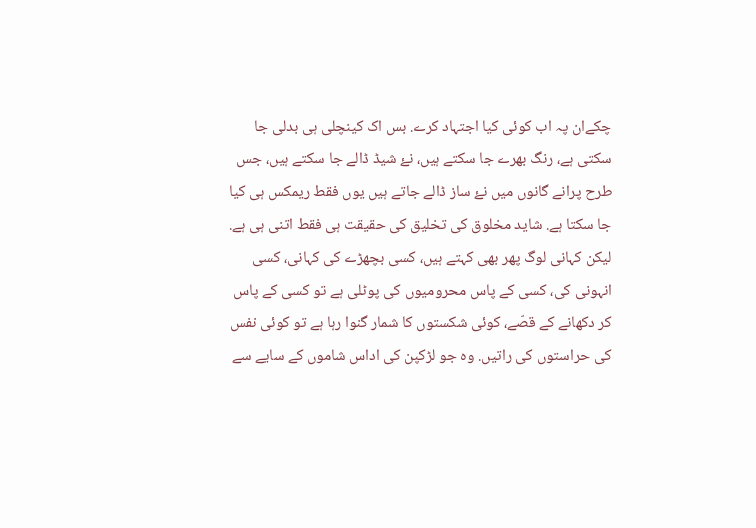چکےان پہ اب کوئی کیا اجتہاد کرے. بس اک کینچلی ہی بدلی جا سکتی ہے، رنگ بھرے جا سکتے ہیں، نۓ شیڈ ڈالے جا سکتے ہیں، جس طرح پرانے گانوں میں نۓ ساز ڈالے جاتے ہیں یوں فقط ریمکس ہی کیا جا سکتا ہے. شاید مخلوق کی تخلیق کی حقیقت ہی فقط اتنی ہی ہے. لیکن کہانی لوگ پھر بھی کہتے ہیں، کسی بچھڑے کی کہانی، کسی انہونی کی، کسی کے پاس محرومیوں کی پوٹلی ہے تو کسی کے پاس کر دکھانے کے قصّے، کوئی شکستوں کا شمار گنوا رہا ہے تو کوئی نفس کی حراستوں کی راتیں. وہ جو لڑکپن کی اداس شاموں کے سایے سے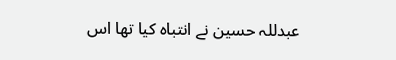عبدللہ حسین نے انتباہ کیا تھا اس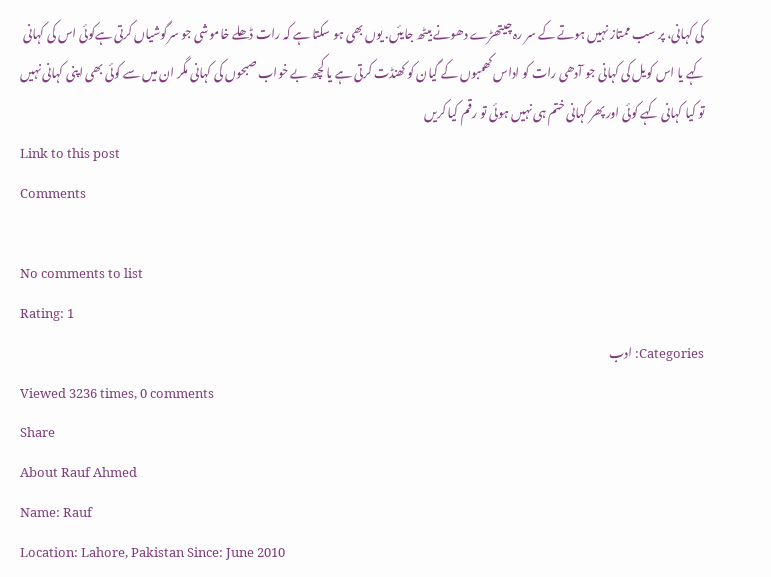کی کہانی، پر سب ممتاز نہیں ہوتے کے سر رہ چیتھڑے دھونے بیٹھ جایئں. یوں بھی ہو سکتا ہے کہ رات ڈھلے خاموشی جو سرگوشیاں کرتی ہےکوئی اس کی کہانی کہے یا اس کویل کی کہانی جو آدھی رات کو اداس کھمبوں کے گیان کو کھنڈت کرتی ہے یا کچھ بے خواب صبحوں کی کہانی مگر ان میں سے کوئی بھی اپنی کہانی نہیں تو کیا کہانی کہے کوئی اور پھر کہانی ختم ہی نہیں ہوئی تو رقم کیا کریں
Link to this post
Comments

No comments to list
Rating: 1
Categories: ادب
Viewed 3236 times, 0 comments
Share
About Rauf Ahmed
Name: Rauf
Location: Lahore, Pakistan Since: June 2010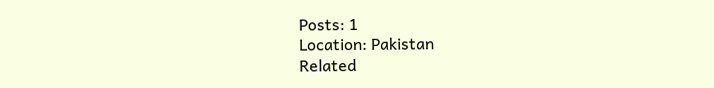Posts: 1
Location: Pakistan
Related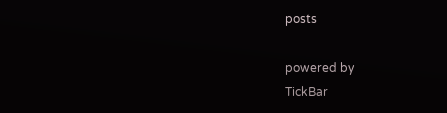posts

powered by
TickBar